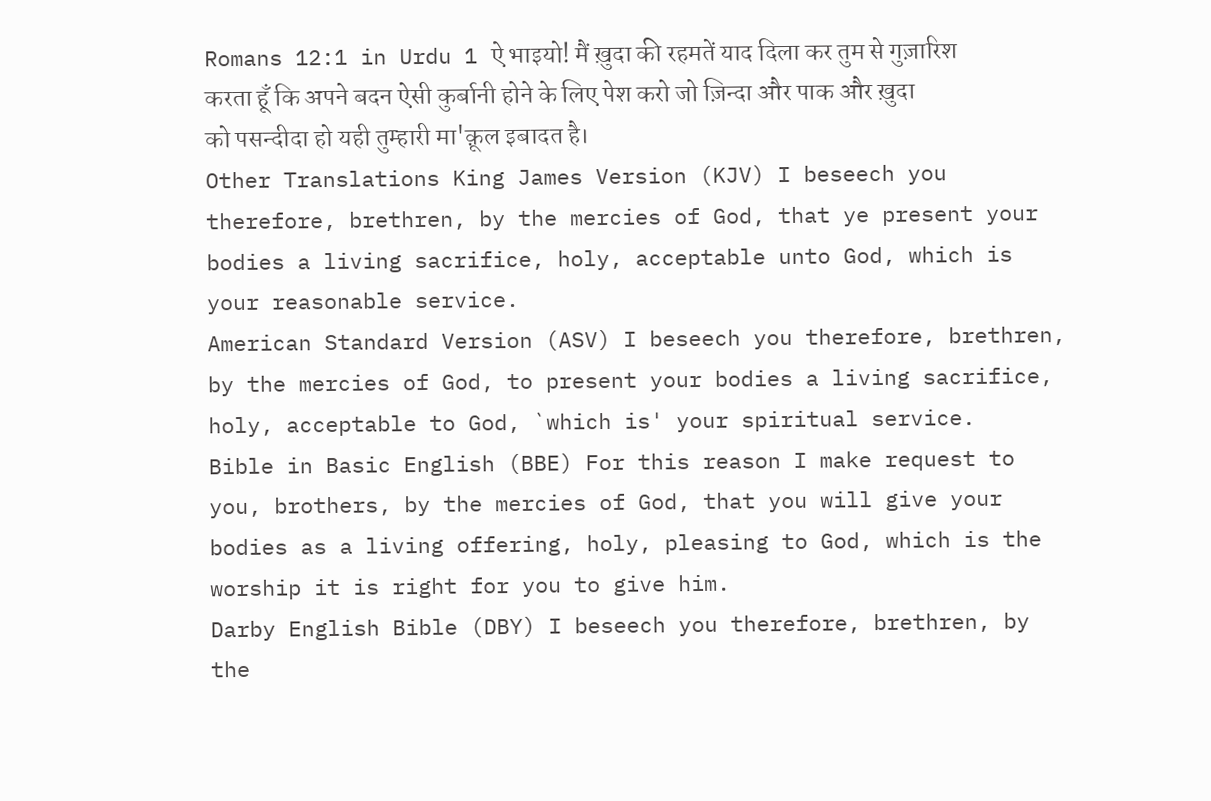Romans 12:1 in Urdu 1 ऐ भाइयो! मैं ख़ुदा की रहमतें याद दिला कर तुम से गुज़ारिश करता हूँ कि अपने बदन ऐसी कुर्बानी होने के लिए पेश करो जो ज़िन्दा और पाक और ख़ुदा को पसन्दीदा हो यही तुम्हारी मा'क़ूल इबादत है।
Other Translations King James Version (KJV) I beseech you therefore, brethren, by the mercies of God, that ye present your bodies a living sacrifice, holy, acceptable unto God, which is your reasonable service.
American Standard Version (ASV) I beseech you therefore, brethren, by the mercies of God, to present your bodies a living sacrifice, holy, acceptable to God, `which is' your spiritual service.
Bible in Basic English (BBE) For this reason I make request to you, brothers, by the mercies of God, that you will give your bodies as a living offering, holy, pleasing to God, which is the worship it is right for you to give him.
Darby English Bible (DBY) I beseech you therefore, brethren, by the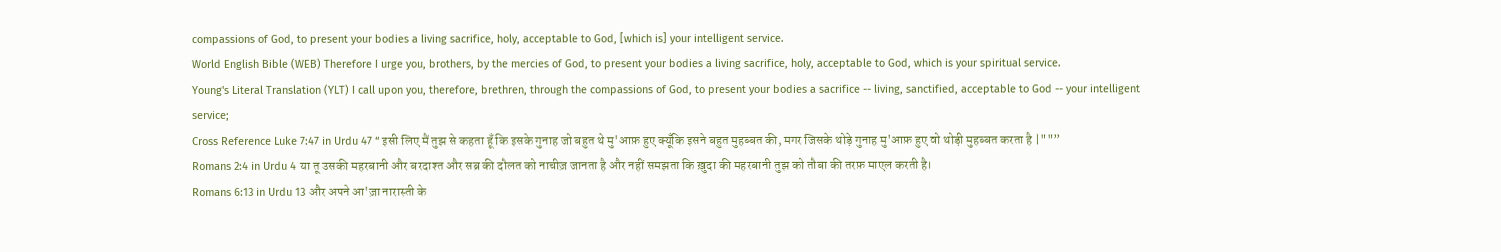compassions of God, to present your bodies a living sacrifice, holy, acceptable to God, [which is] your intelligent service.
World English Bible (WEB) Therefore I urge you, brothers, by the mercies of God, to present your bodies a living sacrifice, holy, acceptable to God, which is your spiritual service.
Young's Literal Translation (YLT) I call upon you, therefore, brethren, through the compassions of God, to present your bodies a sacrifice -- living, sanctified, acceptable to God -- your intelligent service;
Cross Reference Luke 7:47 in Urdu 47 “ इसी लिए मैं तुझ से कहता हूँ कि इसके गुनाह जो बहुत थे मु'आफ़ हुए क्यूँकि इसने बहुत मुहब्बत की, मगर जिसके थोड़े गुनाह मु'आफ़ हुए वो थोड़ी मुहब्बत करता है |""”
Romans 2:4 in Urdu 4 या तू उसकी महरबानी और बरदाश्त और सब्र की दौलत को नाचीज़ जानता है और नहीं समझता कि ख़ुदा की महरबानी तुझ को तौबा की तरफ़ माएल करती है।
Romans 6:13 in Urdu 13 और अपने आ'ज़ा नारास्ती के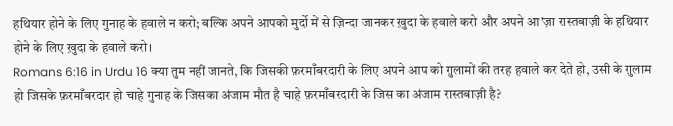हथियार होने के लिए गुनाह के हवाले न करो; बल्कि अपने आपको मुर्दो में से ज़िन्दा जानकर ख़ुदा के हवाले करो और अपने आ'ज़ा रास्तबाज़ी के हथियार होने के लिए ख़ुदा के हवाले करो।
Romans 6:16 in Urdu 16 क्या तुम नहीं जानते, कि जिसकी फ़रमाँबरदारी के लिए अपने आप को ग़ुलामों की तरह हवाले कर देते हो, उसी के ग़ुलाम हो जिसके फ़रमाँबरदार हो चाहे गुनाह के जिसका अंजाम मौत है चाहे फ़रमाँबरदारी के जिस का अंजाम रास्तबाज़ी है?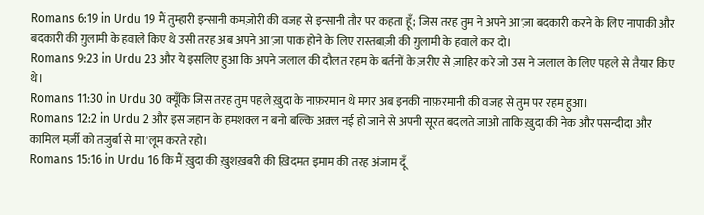Romans 6:19 in Urdu 19 मैं तुम्हारी इन्सानी कमज़ोरी की वजह से इन्सानी तौर पर कहता हूँ; जिस तरह तुम ने अपने आ'ज़ा बदकारी करने के लिए नापाकी और बदकारी की ग़ुलामी के हवाले किए थे उसी तरह अब अपने आ'ज़ा पाक होने के लिए रास्तबाज़ी की ग़ुलामी के हवाले कर दो।
Romans 9:23 in Urdu 23 और ये इसलिए हुआ कि अपने जलाल की दौलत रहम के बर्तनों के ज़रीए से ज़ाहिर करे जो उस ने जलाल के लिए पहले से तैयार किए थे।
Romans 11:30 in Urdu 30 क्यूँकि जिस तरह तुम पहले ख़ुदा के नाफ़रमान थे मगर अब इनकी नाफ़रमानी की वजह से तुम पर रहम हुआ।
Romans 12:2 in Urdu 2 और इस जहान के हमशक्ल न बनो बल्कि अक़्ल नई हो जाने से अपनी सूरत बदलते जाओ ताकि ख़ुदा की नेक और पसन्दीदा और कामिल मर्ज़ी को तजुर्बा से मा'लूम करते रहो।
Romans 15:16 in Urdu 16 कि मैं ख़ुदा की ख़ुशख़बरी की ख़िदमत इमाम की तरह अंजाम दूँ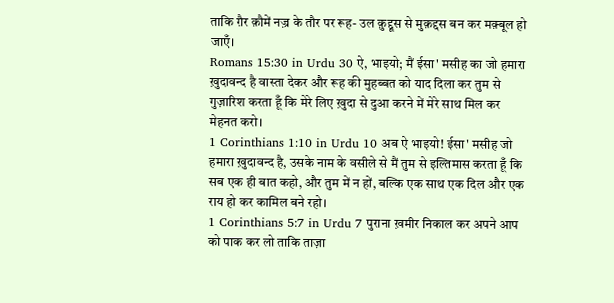ताकि ग़ैर क़ौमें नज़्र के तौर पर रूह- उल क़ुद्दूस से मुक़द्दस बन कर मक़्बूल हो जाएँ।
Romans 15:30 in Urdu 30 ऐ, भाइयो; मैं ईसा' मसीह का जो हमारा ख़ुदावन्द है वास्ता देकर और रूह की मुहब्बत को याद दिला कर तुम से गुज़ारिश करता हूँ कि मेरे लिए ख़ुदा से दुआ करने में मेरे साथ मिल कर मेहनत करो।
1 Corinthians 1:10 in Urdu 10 अब ऐ भाइयो! ईसा' मसीह जो हमारा ख़ुदावन्द है, उसके नाम के वसीले से मैं तुम से इल्तिमास करता हूँ कि सब एक ही बात कहो, और तुम में न हों, बल्कि एक साथ एक दिल और एक राय हो कर कामिल बने रहो।
1 Corinthians 5:7 in Urdu 7 पुराना ख़मीर निकाल कर अपने आप को पाक कर लो ताकि ताज़ा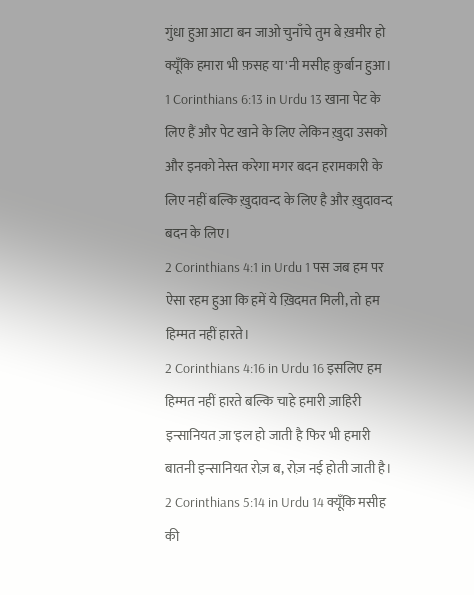गुंधा हुआ आटा बन जाओ चुनाँचे तुम बे ख़मीर हो क्यूँकि हमारा भी फ़सह या'नी मसीह क़ुर्बान हुआ।
1 Corinthians 6:13 in Urdu 13 खाना पेट के लिए हैं और पेट खाने के लिए लेकिन ख़ुदा उसको और इनको नेस्त करेगा मगर बदन हरामकारी के लिए नहीं बल्कि ख़ुदावन्द के लिए है और ख़ुदावन्द बदन के लिए।
2 Corinthians 4:1 in Urdu 1 पस जब हम पर ऐसा रहम हुआ कि हमें ये ख़िदमत मिली, तो हम हिम्मत नहीं हारते।
2 Corinthians 4:16 in Urdu 16 इसलिए हम हिम्मत नहीं हारते बल्कि चाहे हमारी ज़ाहिरी इन्सानियत ज़ा'इल हो जाती है फिर भी हमारी बातनी इन्सानियत रोज़ ब, रोज़ नई होती जाती है।
2 Corinthians 5:14 in Urdu 14 क्यूँकि मसीह की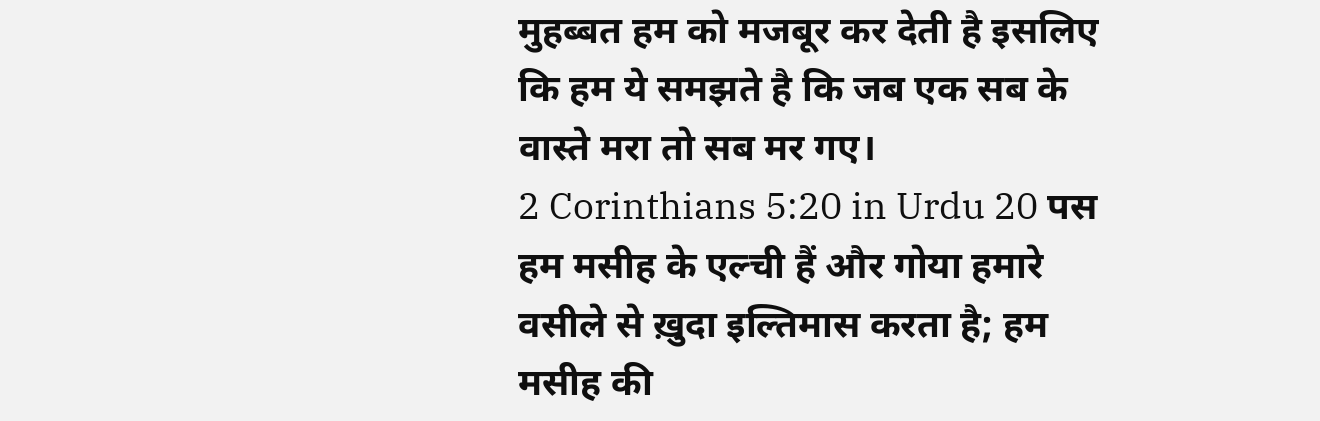मुहब्बत हम को मजबूर कर देती है इसलिए कि हम ये समझते है कि जब एक सब के वास्ते मरा तो सब मर गए।
2 Corinthians 5:20 in Urdu 20 पस हम मसीह के एल्ची हैं और गोया हमारे वसीले से ख़ुदा इल्तिमास करता है; हम मसीह की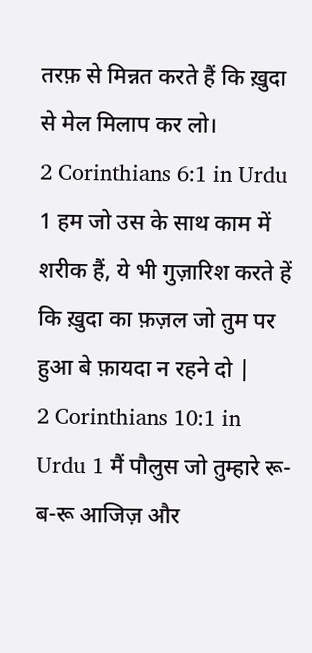तरफ़ से मिन्नत करते हैं कि ख़ुदा से मेल मिलाप कर लो।
2 Corinthians 6:1 in Urdu 1 हम जो उस के साथ काम में शरीक हैं, ये भी गुज़ारिश करते हें कि ख़ुदा का फ़ज़ल जो तुम पर हुआ बे फ़ायदा न रहने दो |
2 Corinthians 10:1 in Urdu 1 मैं पौलुस जो तुम्हारे रू-ब-रू आजिज़ और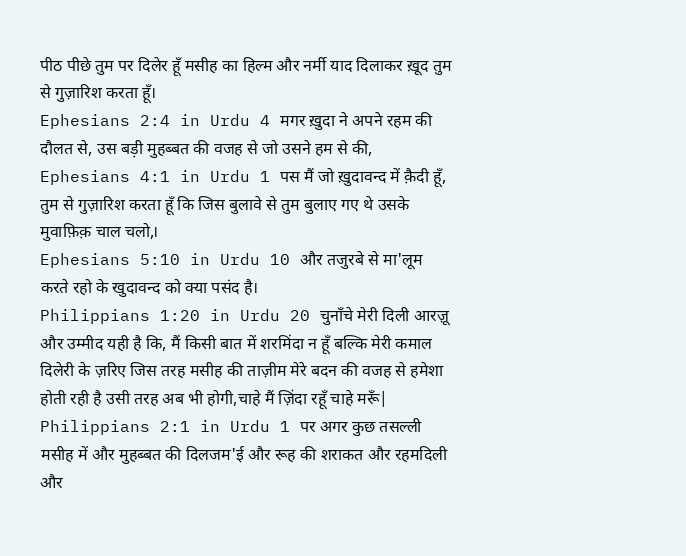पीठ पीछे तुम पर दिलेर हूँ मसीह का हिल्म और नर्मी याद दिलाकर ख़ूद तुम से गुज़ारिश करता हूँ।
Ephesians 2:4 in Urdu 4 मगर ख़ुदा ने अपने रहम की दौलत से, उस बड़ी मुहब्बत की वजह से जो उसने हम से की,
Ephesians 4:1 in Urdu 1 पस मैं जो ख़ुदावन्द में क़ैदी हूँ, तुम से गुज़ारिश करता हूँ कि जिस बुलावे से तुम बुलाए गए थे उसके मुवाफ़िक़ चाल चलो,।
Ephesians 5:10 in Urdu 10 और तजुरबे से मा'लूम करते रहो के खुदावन्द को क्या पसंद है।
Philippians 1:20 in Urdu 20 चुनाँचे मेरी दिली आरज़ू और उम्मीद यही है कि, मैं किसी बात में शरमिंदा न हूँ बल्कि मेरी कमाल दिलेरी के ज़रिए जिस तरह मसीह की ताज़ीम मेरे बदन की वजह से हमेशा होती रही है उसी तरह अब भी होगी,चाहे मैं ज़िंदा रहूँ चाहे मरूँ|
Philippians 2:1 in Urdu 1 पर अगर कुछ तसल्ली मसीह में और मुहब्बत की दिलजम'ई और रूह की शराकत और रहमदिली और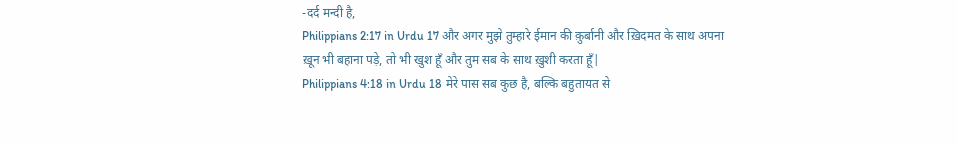-दर्द मन्दी है,
Philippians 2:17 in Urdu 17 और अगर मुझे तुम्हारे ईमान की क़ुर्बानी और ख़िदमत के साथ अपना ख़ून भी बहाना पड़े, तो भी खुश हूँ और तुम सब के साथ ख़ुशी करता हूँ|
Philippians 4:18 in Urdu 18 मेरे पास सब कुछ है, बल्कि बहुतायत से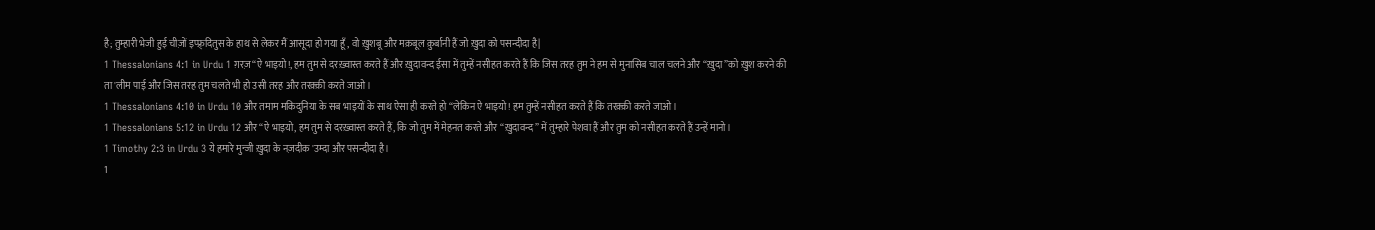है; तुम्हारी भेजी हुई चीज़ों इप्फ़्र्दितुस के हाथ से लेकर मैं आसूदा हो गया हूँ, वो ख़ुशबू और मक़बूल क़ुर्बानी हैं जो ख़ुदा को पसन्दीदा है|
1 Thessalonians 4:1 in Urdu 1 ग़रज़ “ऐ भाइयो!, हम तुम से दरख़्वास्त करते हैं और ख़ुदावन्द ईसा में तुम्हें नसीहत करते हैं कि जिस तरह तुम ने हम से मुनासिब चाल चलने और “ख़ुदा”को ख़ुश करने की ता'लीम पाई और जिस तरह तुम चलते भी हो उसी तरह और तरक़्क़ी करते जाओ।
1 Thessalonians 4:10 in Urdu 10 और तमाम मकिदुनिया के सब भाइयों के साथ ऐसा ही करते हो “लेकिन ऐ भाइयो! हम तुम्हें नसीहत करते हैं कि तरक़्क़ी करते जाओ।
1 Thessalonians 5:12 in Urdu 12 और “ऐ भाइयो, हम तुम से दरख़्वास्त करते हैं, कि जो तुम में मेहनत करते और “ख़ुदावन्द” में तुम्हारे पेशवा हैं और तुम को नसीहत करते हैं उन्हें मानो।
1 Timothy 2:3 in Urdu 3 ये हमारे मुन्जी ख़ुदा के नज़दीक 'उम्दा और पसन्दीदा है।
1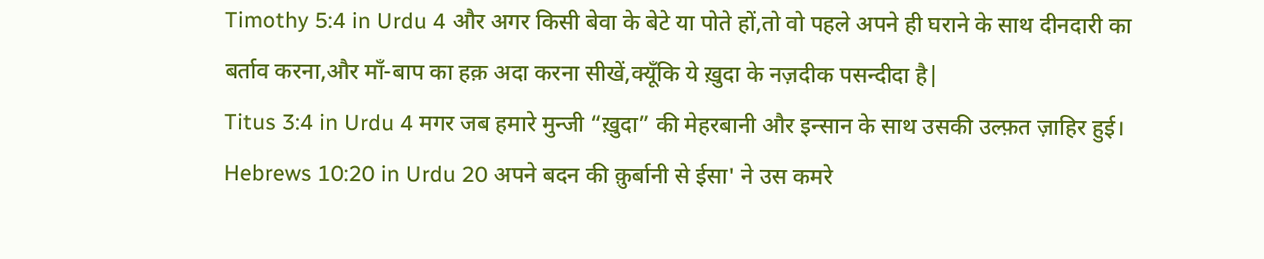Timothy 5:4 in Urdu 4 और अगर किसी बेवा के बेटे या पोते हों,तो वो पहले अपने ही घराने के साथ दीनदारी का बर्ताव करना,और माँ-बाप का हक़ अदा करना सीखें,क्यूँकि ये ख़ुदा के नज़दीक पसन्दीदा है|
Titus 3:4 in Urdu 4 मगर जब हमारे मुन्जी “ख़ुदा” की मेहरबानी और इन्सान के साथ उसकी उल्फ़त ज़ाहिर हुई।
Hebrews 10:20 in Urdu 20 अपने बदन की क़ुर्बानी से ईसा' ने उस कमरे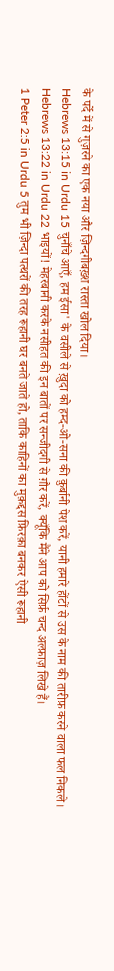के पर्दे में से गुज़रने का एक नया और ज़िन्दगीबख़्श रास्ता खोल दिया।
Hebrews 13:15 in Urdu 15 चुनाँचे आएँ, हम ईसा' के वसीले से ख़ुदा को हम्द-ओ-सना की क़ुर्बानी पेश करें, यानी हमारे होंटों से उस के नाम की तारीफ़ करने वाला फल निकले।
Hebrews 13:22 in Urdu 22 भाइयों! मेहरबानी करके नसीहत की इन बातों पर सन्जीदगी से ग़ौर करें, क्यूँकि मैंने आप को सिर्फ़ चन्द अल्फ़ाज़ लिखे हैं।
1 Peter 2:5 in Urdu 5 तुम भी ज़िन्दा पत्थरों की तरह रूहानी घर बनते जाते हो, ताकि काहिनों का मुक़द्दस फ़िरक़ा बनकर ऐसी रूहानी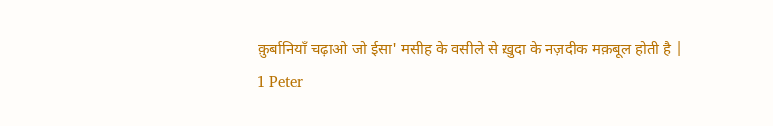क़ुर्बानियाँ चढ़ाओ जो ईसा' मसीह के वसीले से ख़ुदा के नज़दीक मक़बूल होती है |
1 Peter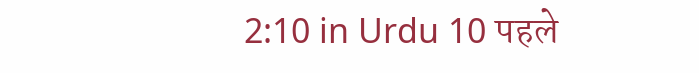2:10 in Urdu 10 पहले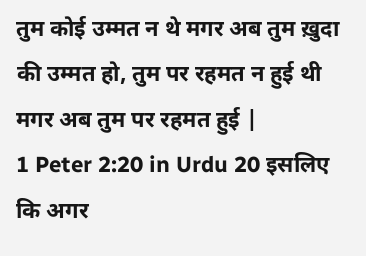तुम कोई उम्मत न थे मगर अब तुम ख़ुदा की उम्मत हो, तुम पर रहमत न हुई थी मगर अब तुम पर रहमत हुई |
1 Peter 2:20 in Urdu 20 इसलिए कि अगर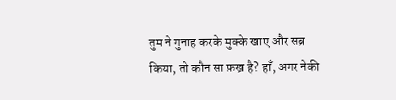तुम ने गुनाह करके मुक्के खाए और सब्र किया, तो कौन सा फ़ख्र है? हाँ, अगर नेकी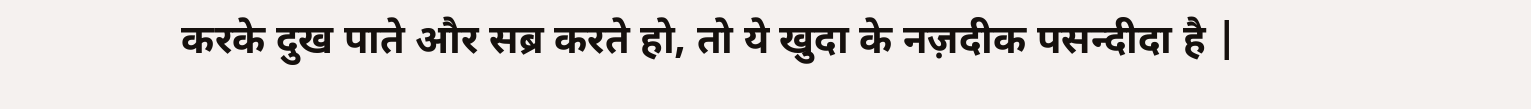करके दुख पाते और सब्र करते हो, तो ये खुदा के नज़दीक पसन्दीदा है |